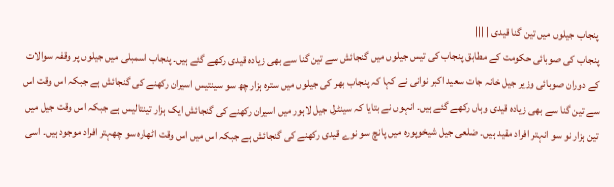پنجاب جیلوں میں تین گنا قیدی | |||
پنجاب کی صوبائی حکومت کے مطابق پنجاب کی تیس جیلوں میں گنجائش سے تین گنا سے بھی زیادہ قیدی رکھے گئے ہیں۔ پنجاب اسمبلی میں جیلوں پر وقفہ سوالات کے دوران صوبائی وزیر جیل خانہ جات سعید اکبر نوانی نے کہا کہ پنجاب بھر کی جیلوں میں سترہ ہزار چھ سو سینتیس اسیران رکھنے کی گنجائش ہے جبکہ اس وقت اس سے تین گنا سے بھی زیادہ قیدی وہاں رکھے گئے ہیں۔ انہوں نے بتایا کہ سینٹرل جیل لاہور میں اسیران رکھنے کی گنجائش ایک ہزار تینتالیس ہے جبکہ اس وقت جیل میں تین ہزار نو سو انہتر افراد مقید ہیں۔ ضلعی جیل شیخوپورہ میں پانچ سو نوے قیدی رکھنے کی گنجائش ہے جبکہ اس میں اس وقت اٹھارہ سو چھہتر افراد موجود ہیں۔ اسی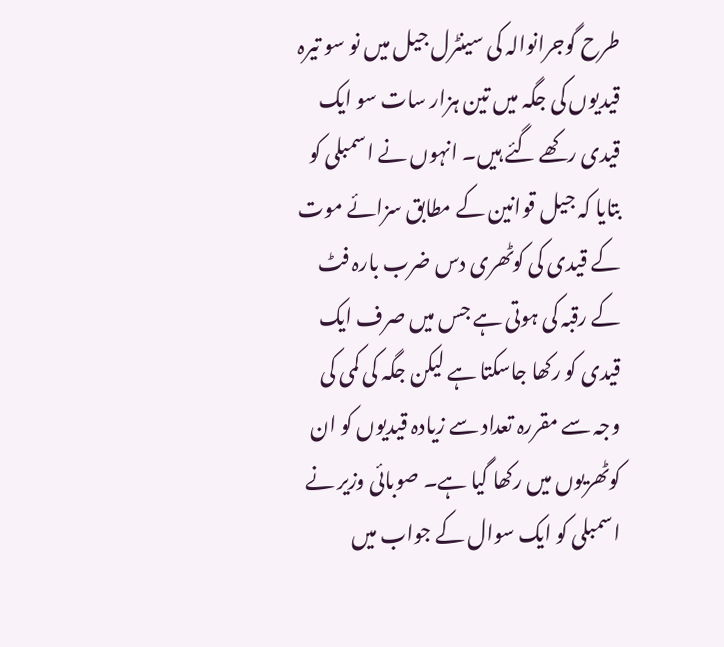طرح گوجرانوالہ کی سینٹرل جیل میں نو سو تیرہ قیدیوں کی جگہ میں تین ہزار سات سو ایک قیدی رکھے گئے ہیں۔ انہوں نے اسمبلی کو بتایا کہ جیل قوانین کے مطابق سزائے موت کے قیدی کی کوٹھری دس ضرب بارہ فٹ کے رقبہ کی ہوتی ہے جس میں صرف ایک قیدی کو رکھا جاسکتا ہے لیکن جگہ کی کمی کی وجہ سے مقررہ تعداد سے زیادہ قیدیوں کو ان کوٹھریوں میں رکھا گیا ہے۔ صوبائی وزیر نے اسمبلی کو ایک سوال کے جواب میں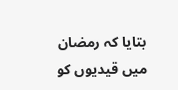بتایا کہ رمضان میں قیدیوں کو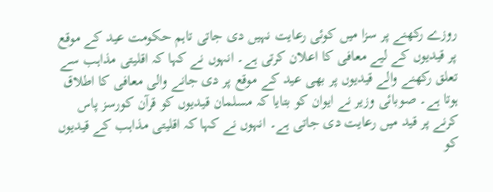روزے رکھنے پر سزا میں کوئی رعایت نہیں دی جاتی تاہم حکومت عید کے موقع پر قیدیوں کے لیے معافی کا اعلان کرتی ہے۔ انہوں نے کہا کہ اقلیتی مذاہب سے تعلق رکھنے والے قیدیوں پر بھی عید کے موقع پر دی جانے والی معافی کا اطلاق ہوتا ہے۔ صوبائی وزیر نے ایوان کو بتایا کہ مسلمان قیدیوں کو قرآن کورسز پاس کرنے پر قید میں رعایت دی جاتی ہے۔ انہوں نے کہا کہ اقلیتی مذاہب کے قیدیوں کو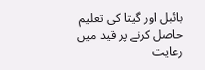بائبل اور گیتا کی تعلیم حاصل کرنے پر قید میں رعایت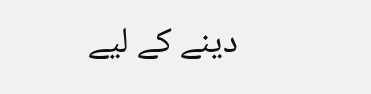دینے کے لیے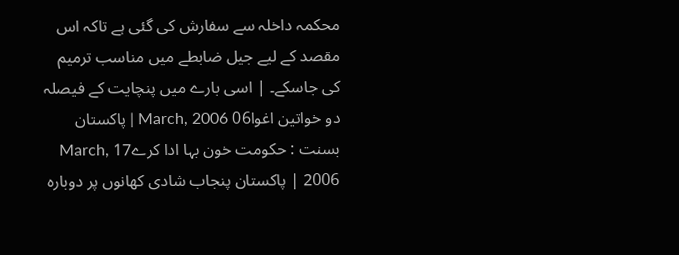محکمہ داخلہ سے سفارش کی گئی ہے تاکہ اس مقصد کے لیے جیل ضابطے میں مناسب ترمیم کی جاسکے۔ | اسی بارے میں پنچایت کے فیصلہ دو خواتین اغوا06 March, 2006 | پاکستان بسنت : حکومت خون بہا ادا کرے17 March, 2006 | پاکستان پنجاب شادی کھانوں پر دوبارہ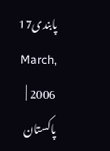پابندی17 March, 2006 | پاکستان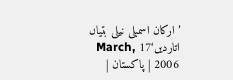’ارکان اسمبلی نیلی بتیاں اتاردیں‘17 March, 2006 | پاکستان |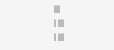|||
| |||
| |||